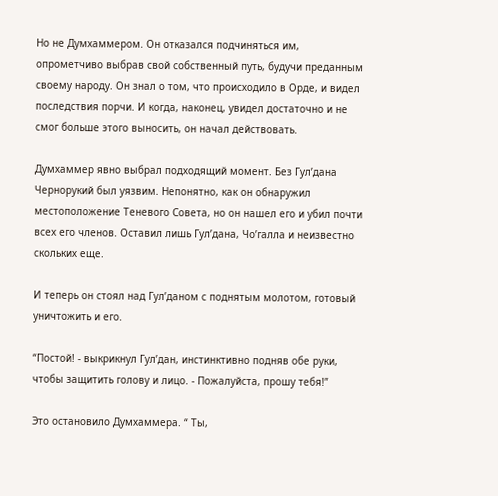Но не Думхаммером. Он отказался подчиняться им, опрометчиво выбрав свой собственный путь, будучи преданным своему народу. Он знал о том, что происходило в Орде, и видел последствия порчи. И когда, наконец, увидел достаточно и не смог больше этого выносить, он начал действовать.

Думхаммер явно выбрал подходящий момент. Без Гул’дана Чернорукий был уязвим. Непонятно, как он обнаружил местоположение Теневого Совета, но он нашел его и убил почти всех его членов. Оставил лишь Гул’дана, Чо’галла и неизвестно скольких еще.

И теперь он стоял над Гул’даном с поднятым молотом, готовый уничтожить и его.

“Постой! - выкрикнул Гул’дан, инстинктивно подняв обе руки, чтобы защитить голову и лицо. - Пожалуйста, прошу тебя!”

Это остановило Думхаммера. “ Ты,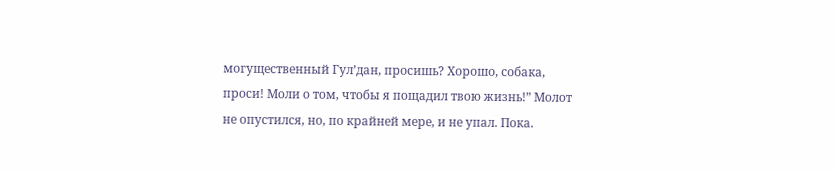могущественный Гул’дан, просишь? Хорошо, собака, проси! Моли о том, чтобы я пощадил твою жизнь!” Молот не опустился, но, по крайней мере, и не упал. Пока.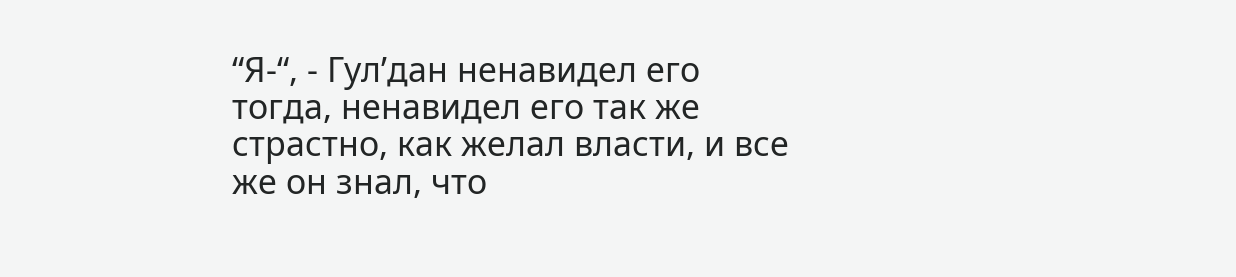“Я-“, - Гул’дан ненавидел его тогда, ненавидел его так же страстно, как желал власти, и все же он знал, что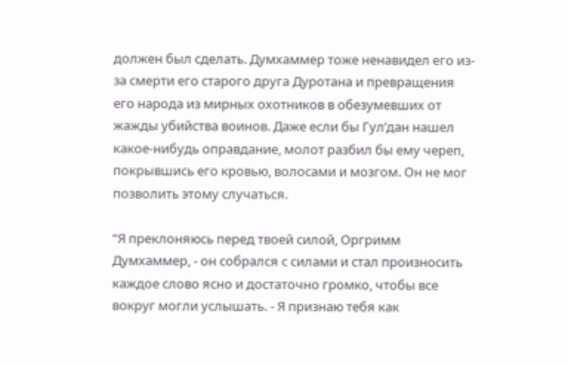должен был сделать. Думхаммер тоже ненавидел его из-за смерти его старого друга Дуротана и превращения его народа из мирных охотников в обезумевших от жажды убийства воинов. Даже если бы Гул’дан нашел какое-нибудь оправдание, молот разбил бы ему череп, покрывшись его кровью, волосами и мозгом. Он не мог позволить этому случаться.

“Я преклоняюсь перед твоей силой, Оргримм Думхаммер, - он собрался с силами и стал произносить каждое слово ясно и достаточно громко, чтобы все вокруг могли услышать. - Я признаю тебя как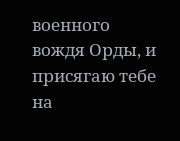военного вождя Орды, и присягаю тебе на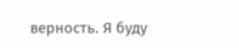верность. Я буду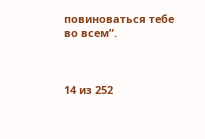повиноваться тебе во всем”.



14 из 252